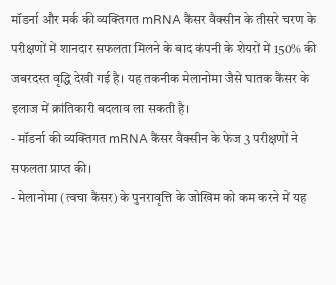मॉडर्ना और मर्क की व्यक्तिगत mRNA कैंसर वैक्सीन के तीसरे चरण के परीक्षणों में शानदार सफलता मिलने के बाद कंपनी के शेयरों में 150% की जबरदस्त वृद्धि देखी गई है। यह तकनीक मेलानोमा जैसे घातक कैंसर के इलाज में क्रांतिकारी बदलाव ला सकती है।
- मॉडर्ना की व्यक्तिगत mRNA कैंसर वैक्सीन के फेज 3 परीक्षणों ने सफलता प्राप्त की।
- मेलानोमा (त्वचा कैंसर) के पुनरावृत्ति के जोखिम को कम करने में यह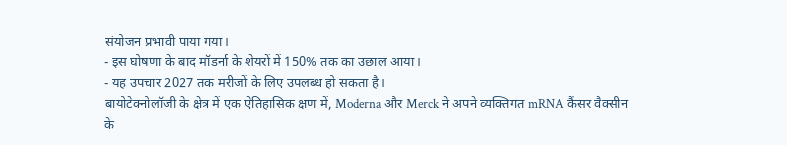संयोजन प्रभावी पाया गया।
- इस घोषणा के बाद मॉडर्ना के शेयरों में 150% तक का उछाल आया।
- यह उपचार 2027 तक मरीजों के लिए उपलब्ध हो सकता है।
बायोटेक्नोलॉजी के क्षेत्र में एक ऐतिहासिक क्षण में, Moderna और Merck ने अपने व्यक्तिगत mRNA कैंसर वैक्सीन के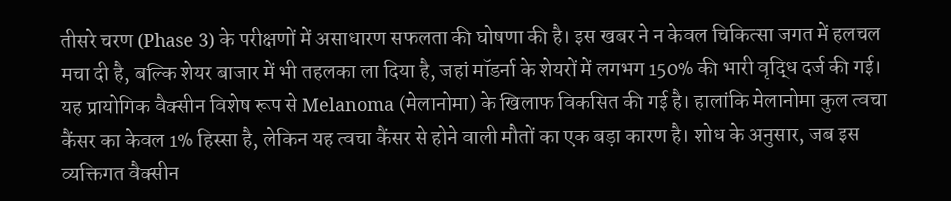तीसरे चरण (Phase 3) के परीक्षणों में असाधारण सफलता की घोषणा की है। इस खबर ने न केवल चिकित्सा जगत में हलचल मचा दी है, बल्कि शेयर बाजार में भी तहलका ला दिया है, जहां मॉडर्ना के शेयरों में लगभग 150% की भारी वृद्धि दर्ज की गई।
यह प्रायोगिक वैक्सीन विशेष रूप से Melanoma (मेलानोमा) के खिलाफ विकसित की गई है। हालांकि मेलानोमा कुल त्वचा कैंसर का केवल 1% हिस्सा है, लेकिन यह त्वचा कैंसर से होने वाली मौतों का एक बड़ा कारण है। शोध के अनुसार, जब इस व्यक्तिगत वैक्सीन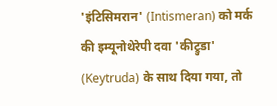'इंटिसिमरान' (Intismeran) को मर्क की इम्यूनोथेरेपी दवा 'कीट्रुडा' (Keytruda) के साथ दिया गया, तो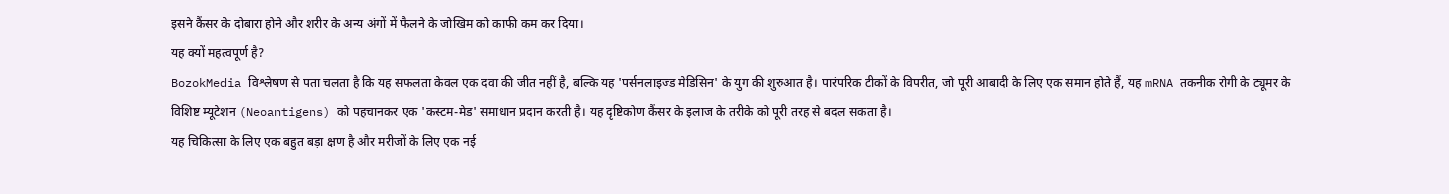इसने कैंसर के दोबारा होने और शरीर के अन्य अंगों में फैलने के जोखिम को काफी कम कर दिया।
यह क्यों महत्वपूर्ण है?
BozokMedia विश्लेषण से पता चलता है कि यह सफलता केवल एक दवा की जीत नहीं है, बल्कि यह 'पर्सनलाइज्ड मेडिसिन' के युग की शुरुआत है। पारंपरिक टीकों के विपरीत, जो पूरी आबादी के लिए एक समान होते हैं, यह mRNA तकनीक रोगी के ट्यूमर के विशिष्ट म्यूटेशन (Neoantigens) को पहचानकर एक 'कस्टम-मेड' समाधान प्रदान करती है। यह दृष्टिकोण कैंसर के इलाज के तरीके को पूरी तरह से बदल सकता है।
यह चिकित्सा के लिए एक बहुत बड़ा क्षण है और मरीजों के लिए एक नई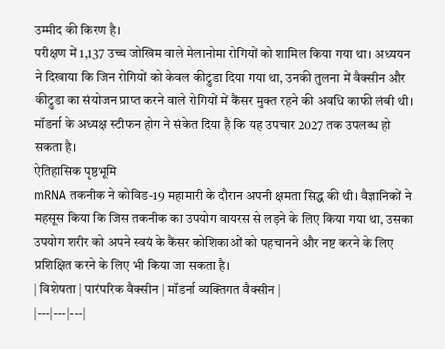उम्मीद की किरण है।
परीक्षण में 1,137 उच्च जोखिम वाले मेलानोमा रोगियों को शामिल किया गया था। अध्ययन ने दिखाया कि जिन रोगियों को केवल कीट्रुडा दिया गया था, उनकी तुलना में वैक्सीन और कीट्रुडा का संयोजन प्राप्त करने वाले रोगियों में कैंसर मुक्त रहने की अवधि काफी लंबी थी। मॉडर्ना के अध्यक्ष स्टीफन होग ने संकेत दिया है कि यह उपचार 2027 तक उपलब्ध हो सकता है।
ऐतिहासिक पृष्ठभूमि
mRNA तकनीक ने कोविड-19 महामारी के दौरान अपनी क्षमता सिद्ध की थी। वैज्ञानिकों ने महसूस किया कि जिस तकनीक का उपयोग वायरस से लड़ने के लिए किया गया था, उसका उपयोग शरीर को अपने स्वयं के कैंसर कोशिकाओं को पहचानने और नष्ट करने के लिए प्रशिक्षित करने के लिए भी किया जा सकता है।
| विशेषता | पारंपरिक वैक्सीन | मॉडर्ना व्यक्तिगत वैक्सीन |
|---|---|---|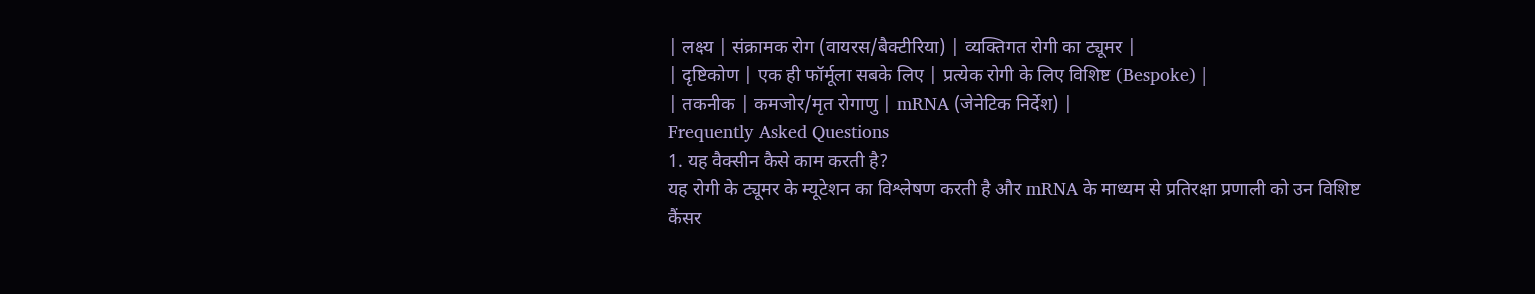| लक्ष्य | संक्रामक रोग (वायरस/बैक्टीरिया) | व्यक्तिगत रोगी का ट्यूमर |
| दृष्टिकोण | एक ही फॉर्मूला सबके लिए | प्रत्येक रोगी के लिए विशिष्ट (Bespoke) |
| तकनीक | कमजोर/मृत रोगाणु | mRNA (जेनेटिक निर्देश) |
Frequently Asked Questions
1. यह वैक्सीन कैसे काम करती है?
यह रोगी के ट्यूमर के म्यूटेशन का विश्लेषण करती है और mRNA के माध्यम से प्रतिरक्षा प्रणाली को उन विशिष्ट कैंसर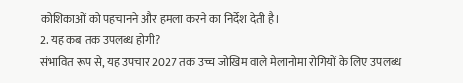कोशिकाओं को पहचानने और हमला करने का निर्देश देती है।
2. यह कब तक उपलब्ध होगी?
संभावित रूप से, यह उपचार 2027 तक उच्च जोखिम वाले मेलानोमा रोगियों के लिए उपलब्ध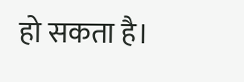हो सकता है।